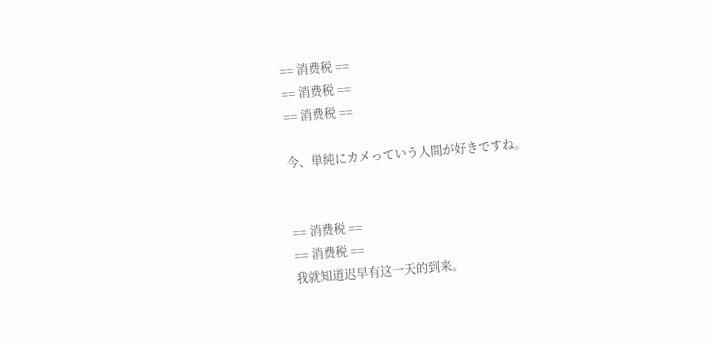== 消费税 ==
== 消费税 ==
== 消费税 ==

今、単純にカメっていう人間が好きですね。


== 消费税 ==
== 消费税 ==
我就知道迟早有这一天的到来。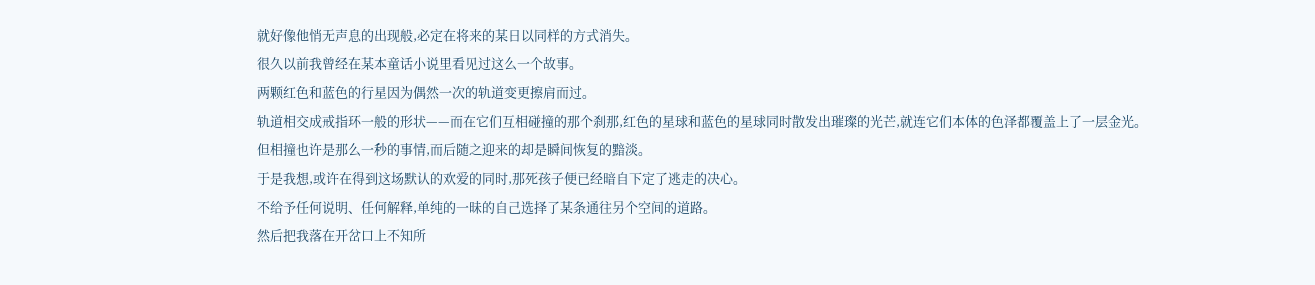就好像他悄无声息的出现般,必定在将来的某日以同样的方式消失。
很久以前我曾经在某本童话小说里看见过这么一个故事。
两颗红色和蓝色的行星因为偶然一次的轨道变更擦肩而过。
轨道相交成戒指环一般的形状——而在它们互相碰撞的那个刹那,红色的星球和蓝色的星球同时散发出璀璨的光芒,就连它们本体的色泽都覆盖上了一层金光。
但相撞也许是那么一秒的事情,而后随之迎来的却是瞬间恢复的黯淡。
于是我想,或许在得到这场默认的欢爱的同时,那死孩子便已经暗自下定了逃走的决心。
不给予任何说明、任何解释,单纯的一昧的自己选择了某条通往另个空间的道路。
然后把我落在开岔口上不知所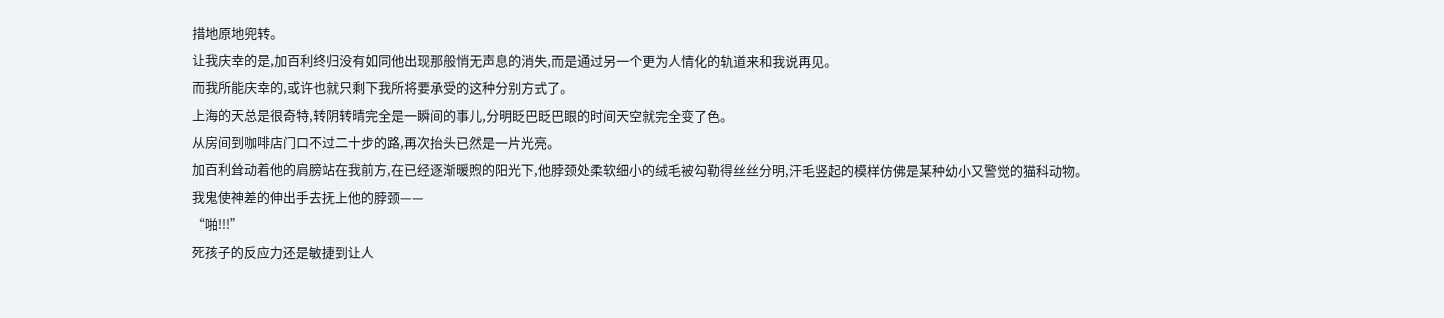措地原地兜转。
让我庆幸的是,加百利终归没有如同他出现那般悄无声息的消失,而是通过另一个更为人情化的轨道来和我说再见。
而我所能庆幸的,或许也就只剩下我所将要承受的这种分别方式了。
上海的天总是很奇特,转阴转晴完全是一瞬间的事儿,分明眨巴眨巴眼的时间天空就完全变了色。
从房间到咖啡店门口不过二十步的路,再次抬头已然是一片光亮。
加百利耸动着他的肩膀站在我前方,在已经逐渐暖煦的阳光下,他脖颈处柔软细小的绒毛被勾勒得丝丝分明,汗毛竖起的模样仿佛是某种幼小又警觉的猫科动物。
我鬼使神差的伸出手去抚上他的脖颈——
“啪!!!”
死孩子的反应力还是敏捷到让人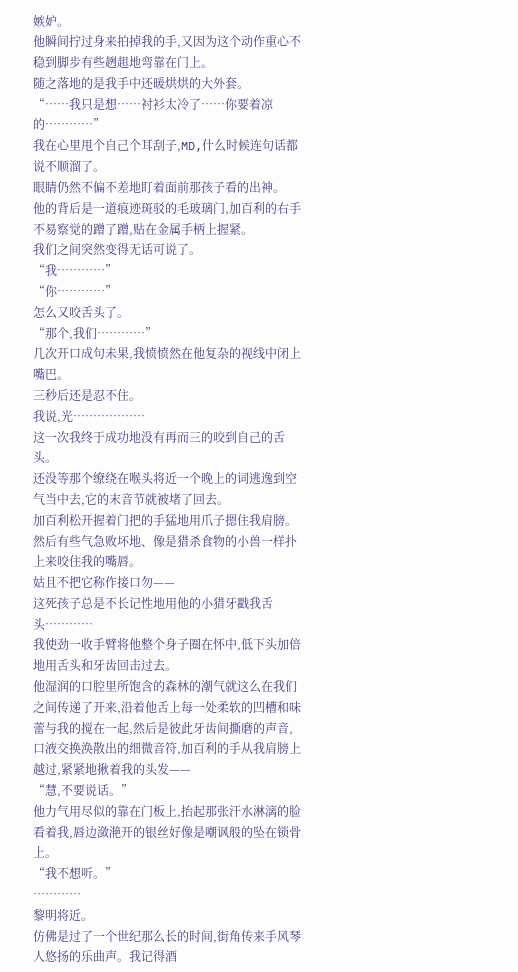嫉妒。
他瞬间拧过身来拍掉我的手,又因为这个动作重心不稳到脚步有些趔趄地弯靠在门上。
随之落地的是我手中还暖烘烘的大外套。
“……我只是想……衬衫太冷了……你要着凉的…………”
我在心里甩个自己个耳刮子,MD,什么时候连句话都说不顺溜了。
眼睛仍然不偏不差地盯着面前那孩子看的出神。
他的背后是一道痕迹斑驳的毛玻璃门,加百利的右手不易察觉的蹭了蹭,贴在金属手柄上握紧。
我们之间突然变得无话可说了。
“我…………”
“你…………”
怎么又咬舌头了。
“那个,我们…………”
几次开口成句未果,我愤愤然在他复杂的视线中闭上嘴巴。
三秒后还是忍不住。
我说,光………………
这一次我终于成功地没有再而三的咬到自己的舌头。
还没等那个缭绕在喉头将近一个晚上的词逃逸到空气当中去,它的末音节就被堵了回去。
加百利松开握着门把的手猛地用爪子摁住我肩膀。
然后有些气急败坏地、像是猎杀食物的小兽一样扑上来咬住我的嘴唇。
姑且不把它称作接口勿——
这死孩子总是不长记性地用他的小猎牙戳我舌头…………
我使劲一收手臂将他整个身子圈在怀中,低下头加倍地用舌头和牙齿回击过去。
他湿润的口腔里所饱含的森林的潮气就这么在我们之间传递了开来,沿着他舌上每一处柔软的凹槽和味蕾与我的搅在一起,然后是彼此牙齿间撕磨的声音,口液交换涣散出的细微音符,加百利的手从我肩膀上越过,紧紧地揪着我的头发——
“慧,不要说话。”
他力气用尽似的靠在门板上,抬起那张汗水淋漓的脸看着我,唇边潋滟开的银丝好像是嘲讽般的坠在锁骨上。
“我不想听。”
…………
黎明将近。
仿佛是过了一个世纪那么长的时间,街角传来手风琴人悠扬的乐曲声。我记得酒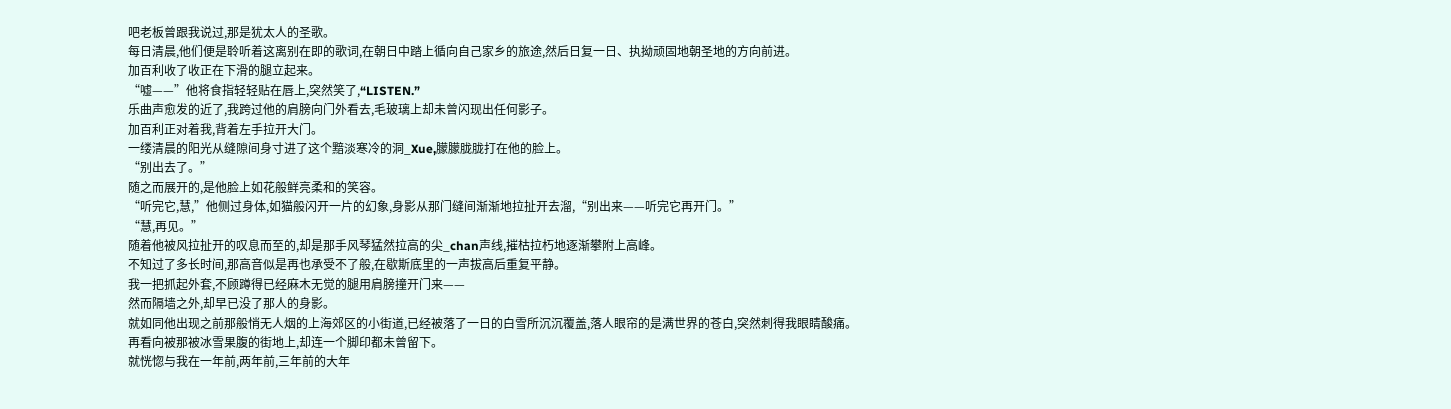吧老板曾跟我说过,那是犹太人的圣歌。
每日清晨,他们便是聆听着这离别在即的歌词,在朝日中踏上循向自己家乡的旅途,然后日复一日、执拗顽固地朝圣地的方向前进。
加百利收了收正在下滑的腿立起来。
“嘘——”他将食指轻轻贴在唇上,突然笑了,“LISTEN.”
乐曲声愈发的近了,我跨过他的肩膀向门外看去,毛玻璃上却未曾闪现出任何影子。
加百利正对着我,背着左手拉开大门。
一缕清晨的阳光从缝隙间身寸进了这个黯淡寒冷的洞_Xue,朦朦胧胧打在他的脸上。
“别出去了。”
随之而展开的,是他脸上如花般鲜亮柔和的笑容。
“听完它,慧,”他侧过身体,如猫般闪开一片的幻象,身影从那门缝间渐渐地拉扯开去溜,“别出来——听完它再开门。”
“慧,再见。”
随着他被风拉扯开的叹息而至的,却是那手风琴猛然拉高的尖_chan声线,摧枯拉朽地逐渐攀附上高峰。
不知过了多长时间,那高音似是再也承受不了般,在歇斯底里的一声拔高后重复平静。
我一把抓起外套,不顾蹲得已经麻木无觉的腿用肩膀撞开门来——
然而隔墙之外,却早已没了那人的身影。
就如同他出现之前那般悄无人烟的上海郊区的小街道,已经被落了一日的白雪所沉沉覆盖,落人眼帘的是满世界的苍白,突然刺得我眼睛酸痛。
再看向被那被冰雪果腹的街地上,却连一个脚印都未曾留下。
就恍惚与我在一年前,两年前,三年前的大年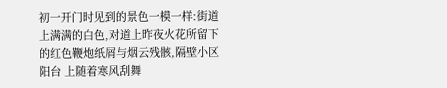初一开门时见到的景色一模一样:街道上满满的白色,对道上昨夜火花所留下的红色鞭炮纸屑与烟云残骸,隔壁小区阳台 上随着寒风刮舞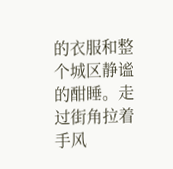的衣服和整个城区静谧的酣睡。走过街角拉着手风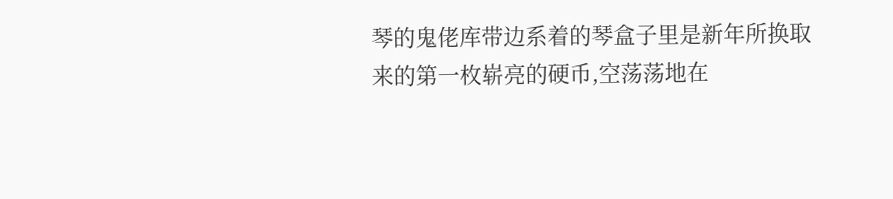琴的鬼佬库带边系着的琴盒子里是新年所换取来的第一枚崭亮的硬币,空荡荡地在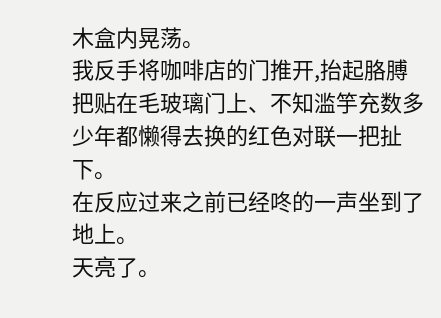木盒内晃荡。
我反手将咖啡店的门推开,抬起胳膊把贴在毛玻璃门上、不知滥竽充数多少年都懒得去换的红色对联一把扯下。
在反应过来之前已经咚的一声坐到了地上。
天亮了。